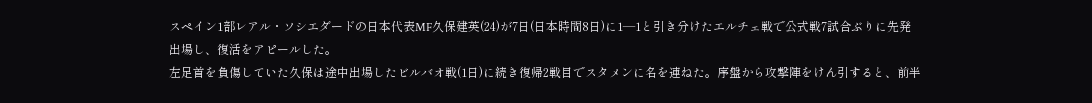スペイン1部レアル・ソシエダードの日本代表MF久保建英(24)が7日(日本時間8日)に1―1と引き分けたエルチェ戦で公式戦7試合ぶりに先発出場し、復活をアピールした。
左足首を負傷していた久保は途中出場したビルバオ戦(1日)に続き復帰2戦目でスタメンに名を連ねた。序盤から攻撃陣をけん引すると、前半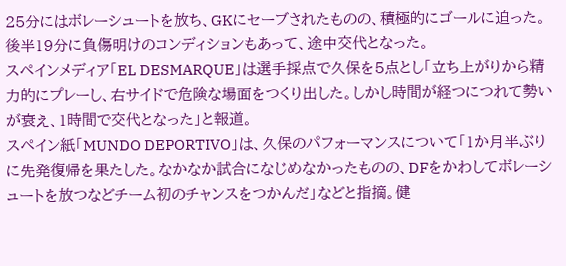25分にはボレーシュートを放ち、GKにセーブされたものの、積極的にゴールに迫った。後半19分に負傷明けのコンディションもあって、途中交代となった。
スペインメディア「EL DESMARQUE」は選手採点で久保を5点とし「立ち上がりから精力的にプレーし、右サイドで危険な場面をつくり出した。しかし時間が経つにつれて勢いが衰え、1時間で交代となった」と報道。
スペイン紙「MUNDO DEPORTIVO」は、久保のパフォーマンスについて「1か月半ぶりに先発復帰を果たした。なかなか試合になじめなかったものの、DFをかわしてボレーシュートを放つなどチーム初のチャンスをつかんだ」などと指摘。健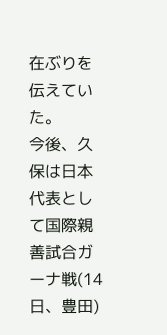在ぶりを伝えていた。
今後、久保は日本代表として国際親善試合ガーナ戦(14日、豊田)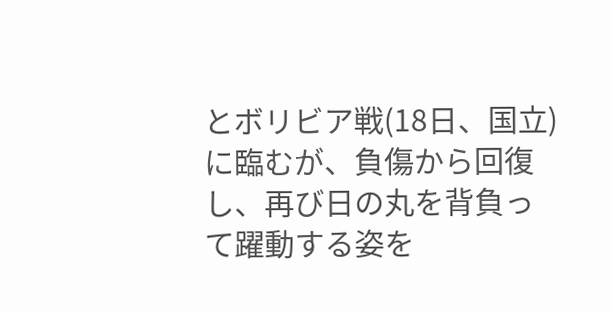とボリビア戦(18日、国立)に臨むが、負傷から回復し、再び日の丸を背負って躍動する姿を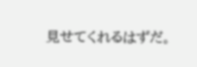見せてくれるはずだ。